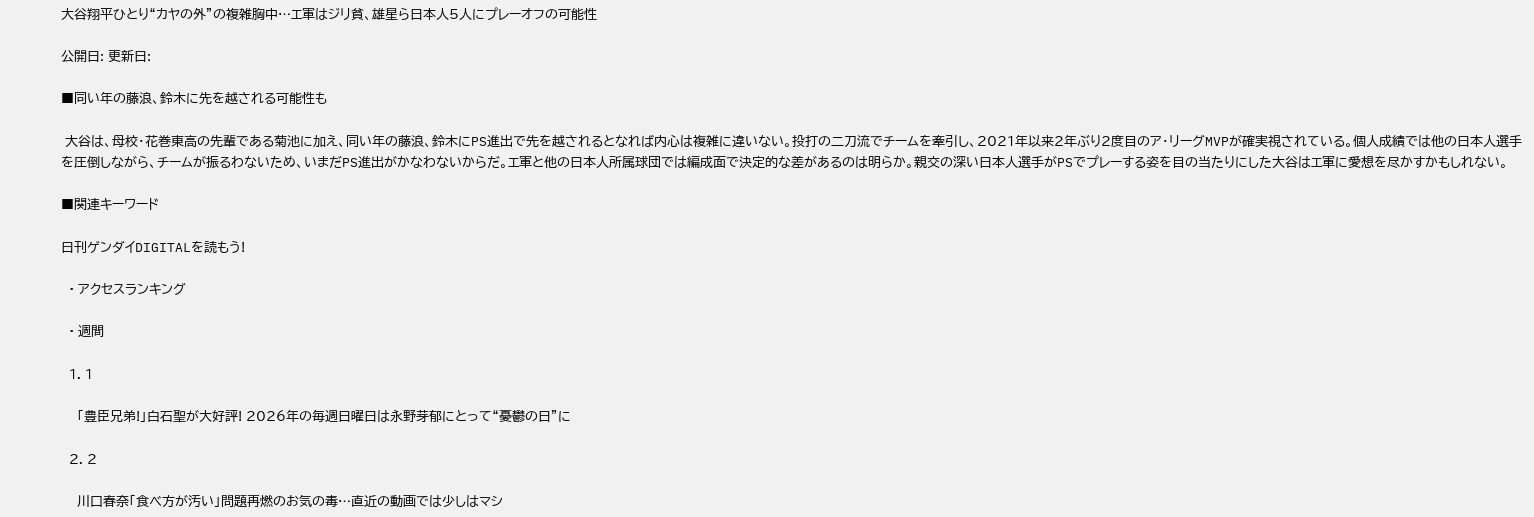大谷翔平ひとり“カヤの外”の複雑胸中…エ軍はジリ貧、雄星ら日本人5人にプレーオフの可能性

公開日: 更新日:

■同い年の藤浪、鈴木に先を越される可能性も

 大谷は、母校・花巻東高の先輩である菊池に加え、同い年の藤浪、鈴木にPS進出で先を越されるとなれば内心は複雑に違いない。投打の二刀流でチームを牽引し、2021年以来2年ぶり2度目のア・リーグMVPが確実視されている。個人成績では他の日本人選手を圧倒しながら、チームが振るわないため、いまだPS進出がかなわないからだ。エ軍と他の日本人所属球団では編成面で決定的な差があるのは明らか。親交の深い日本人選手がPSでプレーする姿を目の当たりにした大谷はエ軍に愛想を尽かすかもしれない。

■関連キーワード

日刊ゲンダイDIGITALを読もう!

  • アクセスランキング

  • 週間

  1. 1

    「豊臣兄弟!」白石聖が大好評! 2026年の毎週日曜日は永野芽郁にとって“憂鬱の日”に

  2. 2

    川口春奈「食べ方が汚い」問題再燃のお気の毒…直近の動画では少しはマシ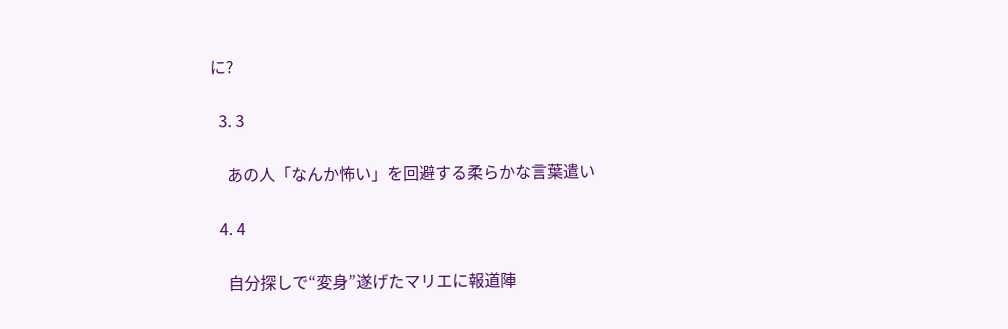に?

  3. 3

    あの人「なんか怖い」を回避する柔らかな言葉遣い

  4. 4

    自分探しで“変身”遂げたマリエに報道陣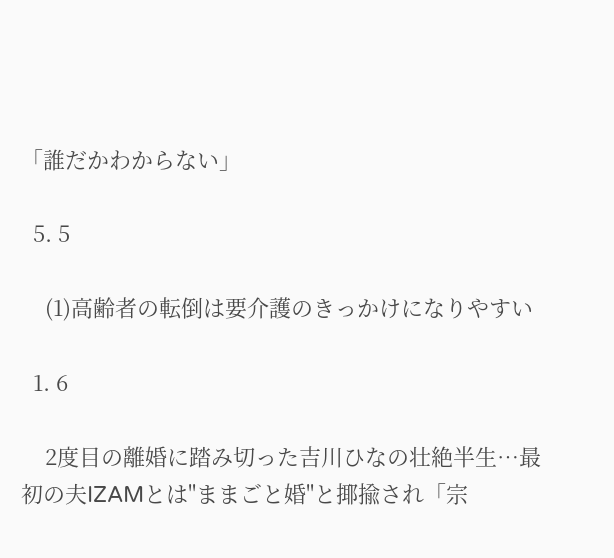「誰だかわからない」

  5. 5

    (1)高齢者の転倒は要介護のきっかけになりやすい

  1. 6

    2度目の離婚に踏み切った吉川ひなの壮絶半生…最初の夫IZAMとは"ままごと婚"と揶揄され「宗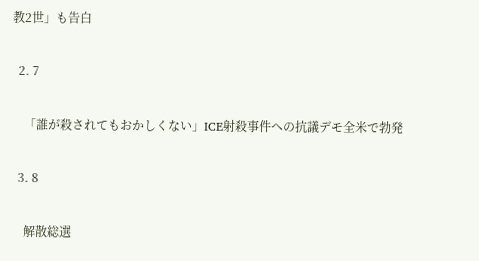教2世」も告白

  2. 7

    「誰が殺されてもおかしくない」ICE射殺事件への抗議デモ全米で勃発

  3. 8

    解散総選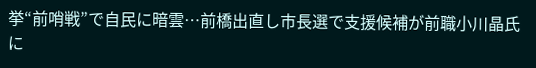挙“前哨戦”で自民に暗雲…前橋出直し市長選で支援候補が前職小川晶氏に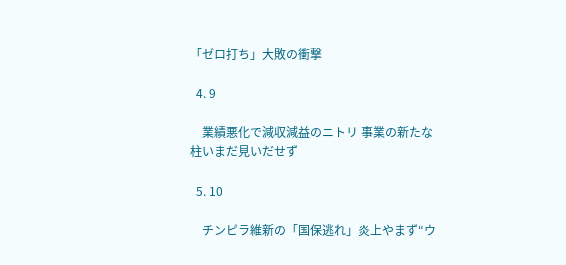「ゼロ打ち」大敗の衝撃

  4. 9

    業績悪化で減収減益のニトリ 事業の新たな柱いまだ見いだせず

  5. 10

    チンピラ維新の「国保逃れ」炎上やまず“ウ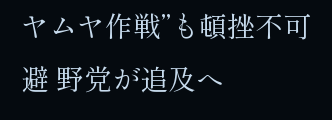ヤムヤ作戦”も頓挫不可避 野党が追及へ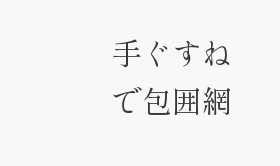手ぐすねで包囲網